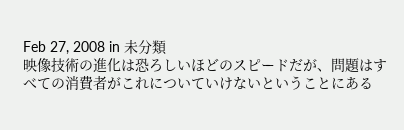Feb 27, 2008 in 未分類
映像技術の進化は恐ろしいほどのスピードだが、問題はすべての消費者がこれについていけないということにある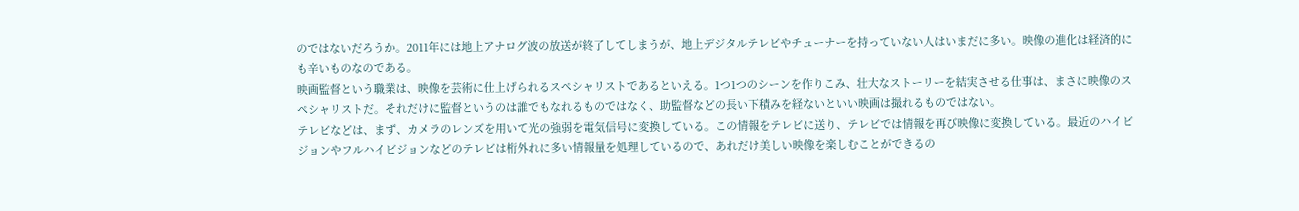のではないだろうか。2011年には地上アナログ波の放送が終了してしまうが、地上デジタルテレビやチューナーを持っていない人はいまだに多い。映像の進化は経済的にも辛いものなのである。
映画監督という職業は、映像を芸術に仕上げられるスペシャリストであるといえる。1つ1つのシーンを作りこみ、壮大なストーリーを結実させる仕事は、まさに映像のスペシャリストだ。それだけに監督というのは誰でもなれるものではなく、助監督などの長い下積みを経ないといい映画は撮れるものではない。
テレビなどは、まず、カメラのレンズを用いて光の強弱を電気信号に変換している。この情報をテレビに送り、テレビでは情報を再び映像に変換している。最近のハイビジョンやフルハイビジョンなどのテレビは桁外れに多い情報量を処理しているので、あれだけ美しい映像を楽しむことができるの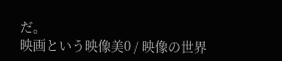だ。
映画という映像美0 / 映像の世界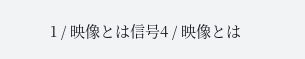1 / 映像とは信号4 / 映像とは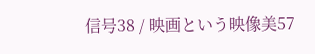信号38 / 映画という映像美57